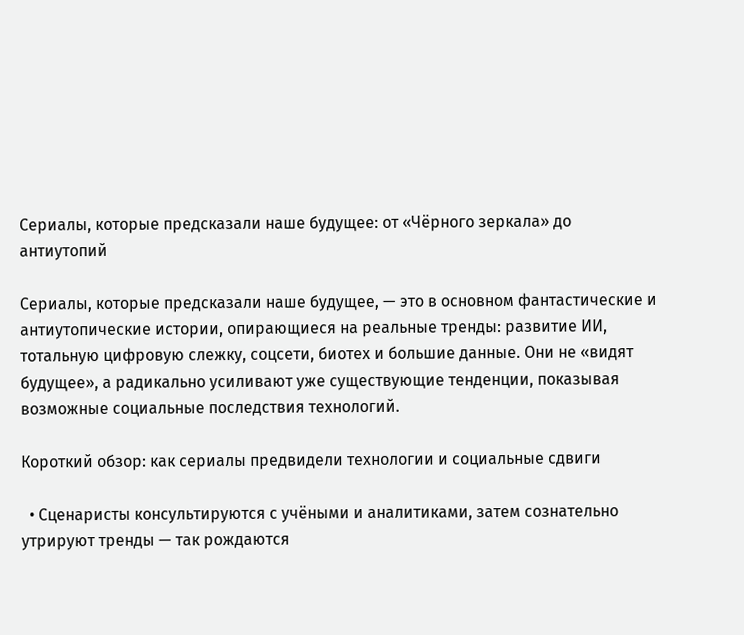Сериалы, которые предсказали наше будущее: от «Чёрного зеркала» до антиутопий

Сериалы, которые предсказали наше будущее, — это в основном фантастические и антиутопические истории, опирающиеся на реальные тренды: развитие ИИ, тотальную цифровую слежку, соцсети, биотех и большие данные. Они не «видят будущее», а радикально усиливают уже существующие тенденции, показывая возможные социальные последствия технологий.

Короткий обзор: как сериалы предвидели технологии и социальные сдвиги

  • Сценаристы консультируются с учёными и аналитиками, затем сознательно утрируют тренды — так рождаются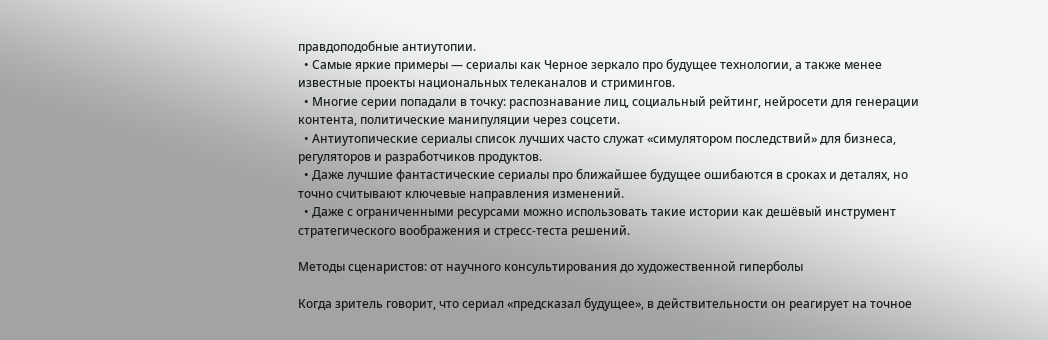правдоподобные антиутопии.
  • Самые яркие примеры — сериалы как Черное зеркало про будущее технологии, а также менее известные проекты национальных телеканалов и стримингов.
  • Многие серии попадали в точку: распознавание лиц, социальный рейтинг, нейросети для генерации контента, политические манипуляции через соцсети.
  • Антиутопические сериалы список лучших часто служат «симулятором последствий» для бизнеса, регуляторов и разработчиков продуктов.
  • Даже лучшие фантастические сериалы про ближайшее будущее ошибаются в сроках и деталях, но точно считывают ключевые направления изменений.
  • Даже с ограниченными ресурсами можно использовать такие истории как дешёвый инструмент стратегического воображения и стресс‑теста решений.

Методы сценаристов: от научного консультирования до художественной гиперболы

Когда зритель говорит, что сериал «предсказал будущее», в действительности он реагирует на точное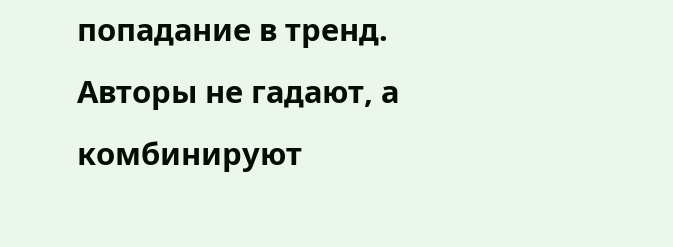попадание в тренд. Авторы не гадают, а комбинируют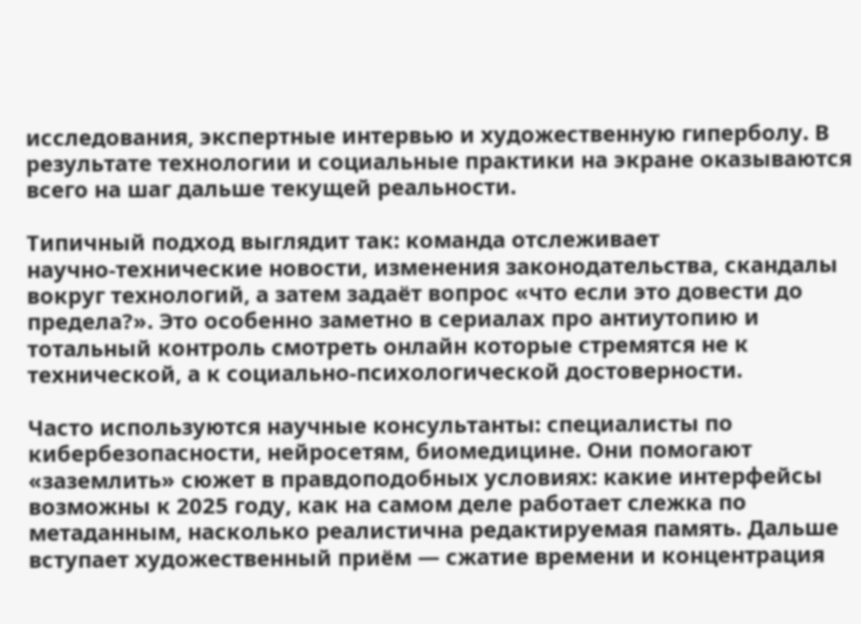исследования, экспертные интервью и художественную гиперболу. В результате технологии и социальные практики на экране оказываются всего на шаг дальше текущей реальности.

Типичный подход выглядит так: команда отслеживает научно‑технические новости, изменения законодательства, скандалы вокруг технологий, а затем задаёт вопрос «что если это довести до предела?». Это особенно заметно в сериалах про антиутопию и тотальный контроль смотреть онлайн которые стремятся не к технической, а к социально‑психологической достоверности.

Часто используются научные консультанты: специалисты по кибербезопасности, нейросетям, биомедицине. Они помогают «заземлить» сюжет в правдоподобных условиях: какие интерфейсы возможны к 2025 году, как на самом деле работает слежка по метаданным, насколько реалистична редактируемая память. Дальше вступает художественный приём — сжатие времени и концентрация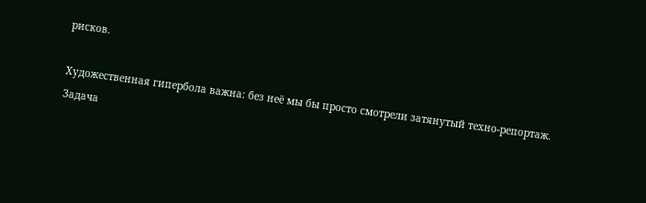рисков.

Художественная гипербола важна: без неё мы бы просто смотрели затянутый техно‑репортаж. Задача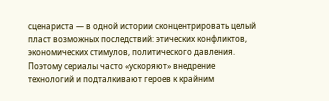сценариста — в одной истории сконцентрировать целый пласт возможных последствий: этических конфликтов, экономических стимулов, политического давления. Поэтому сериалы часто «ускоряют» внедрение технологий и подталкивают героев к крайним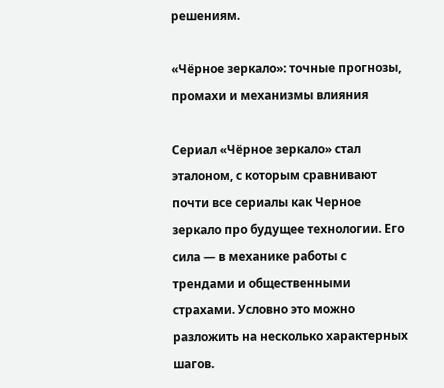решениям.

«Чёрное зеркало»: точные прогнозы, промахи и механизмы влияния

Сериал «Чёрное зеркало» стал эталоном, с которым сравнивают почти все сериалы как Черное зеркало про будущее технологии. Его сила — в механике работы с трендами и общественными страхами. Условно это можно разложить на несколько характерных шагов.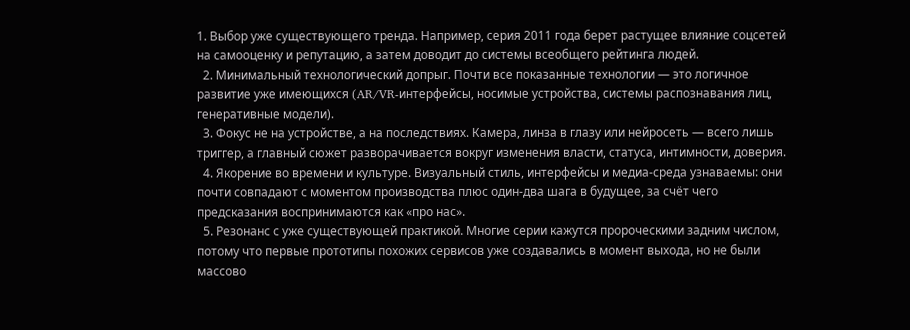1. Выбор уже существующего тренда. Например, серия 2011 года берет растущее влияние соцсетей на самооценку и репутацию, а затем доводит до системы всеобщего рейтинга людей.
  2. Минимальный технологический допрыг. Почти все показанные технологии — это логичное развитие уже имеющихся (AR/VR‑интерфейсы, носимые устройства, системы распознавания лиц, генеративные модели).
  3. Фокус не на устройстве, а на последствиях. Камера, линза в глазу или нейросеть — всего лишь триггер, а главный сюжет разворачивается вокруг изменения власти, статуса, интимности, доверия.
  4. Якорение во времени и культуре. Визуальный стиль, интерфейсы и медиа‑среда узнаваемы: они почти совпадают с моментом производства плюс один‑два шага в будущее, за счёт чего предсказания воспринимаются как «про нас».
  5. Резонанс с уже существующей практикой. Многие серии кажутся пророческими задним числом, потому что первые прототипы похожих сервисов уже создавались в момент выхода, но не были массово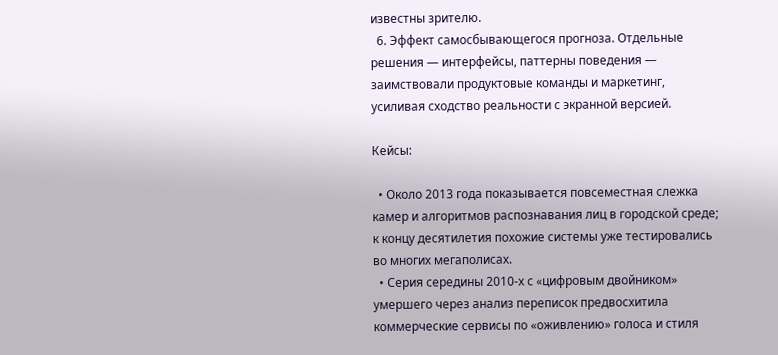известны зрителю.
  6. Эффект самосбывающегося прогноза. Отдельные решения — интерфейсы, паттерны поведения — заимствовали продуктовые команды и маркетинг, усиливая сходство реальности с экранной версией.

Кейсы:

  • Около 2013 года показывается повсеместная слежка камер и алгоритмов распознавания лиц в городской среде; к концу десятилетия похожие системы уже тестировались во многих мегаполисах.
  • Серия середины 2010‑х с «цифровым двойником» умершего через анализ переписок предвосхитила коммерческие сервисы по «оживлению» голоса и стиля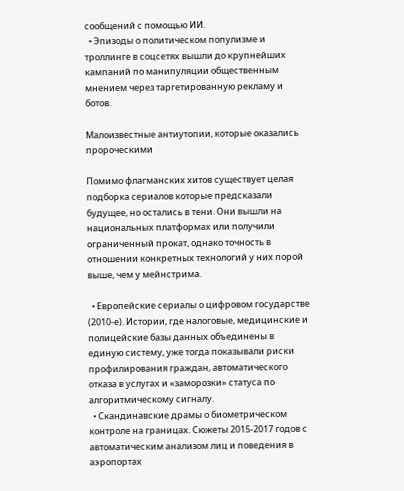сообщений с помощью ИИ.
  • Эпизоды о политическом популизме и троллинге в соцсетях вышли до крупнейших кампаний по манипуляции общественным мнением через таргетированную рекламу и ботов.

Малоизвестные антиутопии, которые оказались пророческими

Помимо флагманских хитов существует целая подборка сериалов которые предсказали будущее, но остались в тени. Они вышли на национальных платформах или получили ограниченный прокат, однако точность в отношении конкретных технологий у них порой выше, чем у мейнстрима.

  • Европейские сериалы о цифровом государстве (2010‑е). Истории, где налоговые, медицинские и полицейские базы данных объединены в единую систему, уже тогда показывали риски профилирования граждан, автоматического отказа в услугах и «заморозки» статуса по алгоритмическому сигналу.
  • Скандинавские драмы о биометрическом контроле на границах. Сюжеты 2015-2017 годов с автоматическим анализом лиц и поведения в аэропортах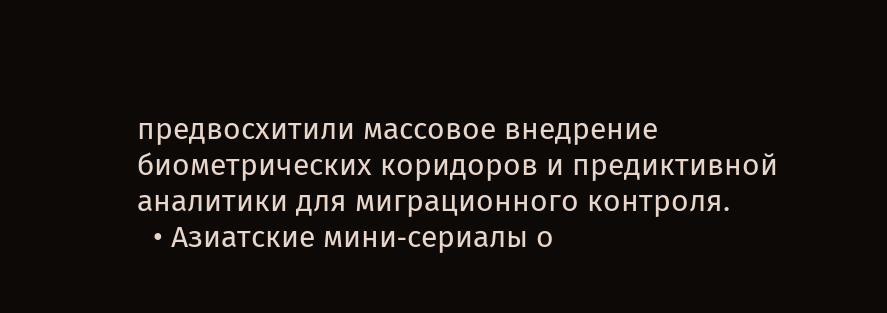предвосхитили массовое внедрение биометрических коридоров и предиктивной аналитики для миграционного контроля.
  • Азиатские мини‑сериалы о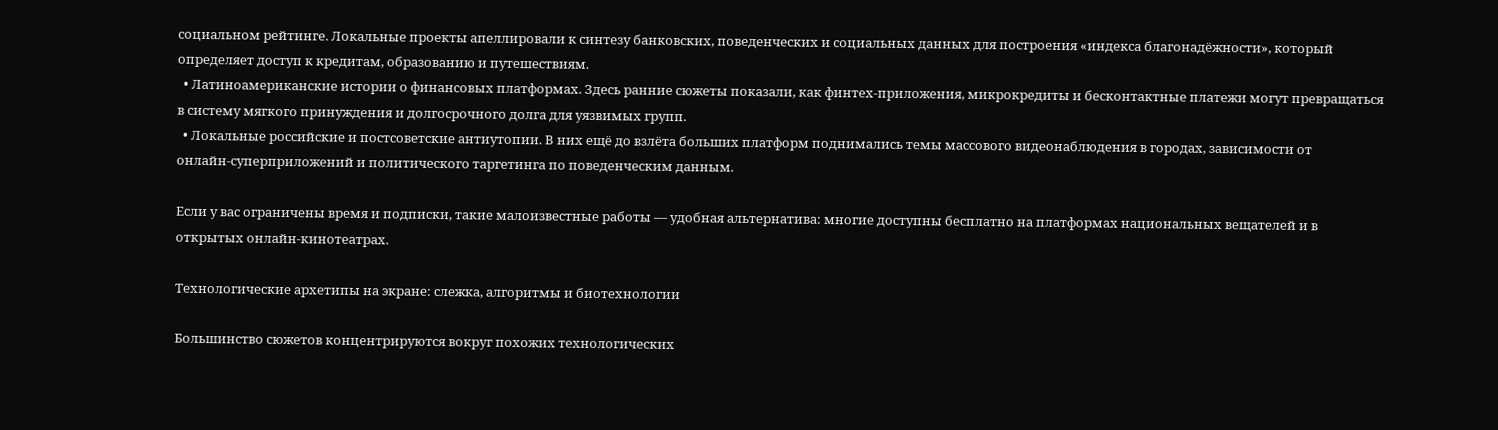социальном рейтинге. Локальные проекты апеллировали к синтезу банковских, поведенческих и социальных данных для построения «индекса благонадёжности», который определяет доступ к кредитам, образованию и путешествиям.
  • Латиноамериканские истории о финансовых платформах. Здесь ранние сюжеты показали, как финтех‑приложения, микрокредиты и бесконтактные платежи могут превращаться в систему мягкого принуждения и долгосрочного долга для уязвимых групп.
  • Локальные российские и постсоветские антиутопии. В них ещё до взлёта больших платформ поднимались темы массового видеонаблюдения в городах, зависимости от онлайн‑суперприложений и политического таргетинга по поведенческим данным.

Если у вас ограничены время и подписки, такие малоизвестные работы — удобная альтернатива: многие доступны бесплатно на платформах национальных вещателей и в открытых онлайн‑кинотеатрах.

Технологические архетипы на экране: слежка, алгоритмы и биотехнологии

Большинство сюжетов концентрируются вокруг похожих технологических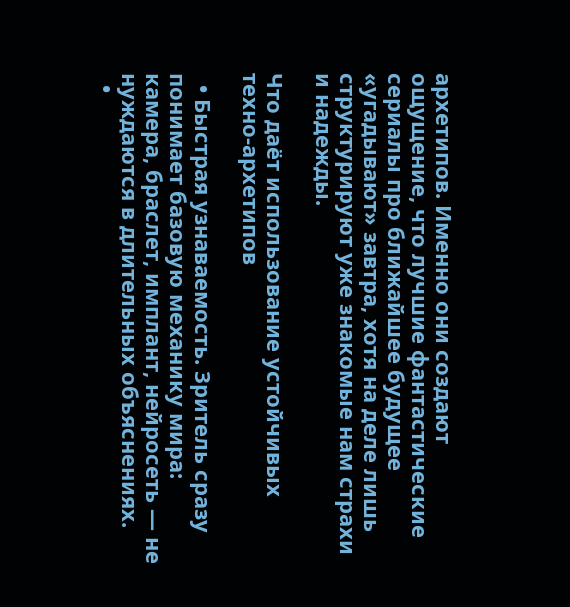архетипов. Именно они создают ощущение, что лучшие фантастические сериалы про ближайшее будущее «угадывают» завтра, хотя на деле лишь структурируют уже знакомые нам страхи и надежды.

Что даёт использование устойчивых техно‑архетипов

  • Быстрая узнаваемость. Зритель сразу понимает базовую механику мира: камера, браслет, имплант, нейросеть — не нуждаются в длительных объяснениях.
  •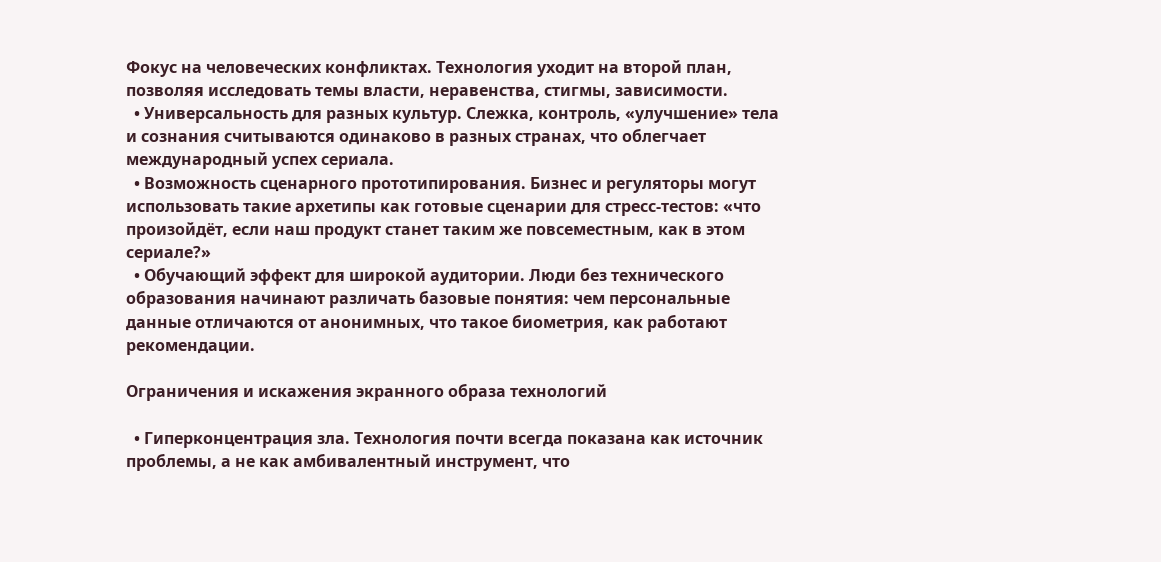Фокус на человеческих конфликтах. Технология уходит на второй план, позволяя исследовать темы власти, неравенства, стигмы, зависимости.
  • Универсальность для разных культур. Слежка, контроль, «улучшение» тела и сознания считываются одинаково в разных странах, что облегчает международный успех сериала.
  • Возможность сценарного прототипирования. Бизнес и регуляторы могут использовать такие архетипы как готовые сценарии для стресс‑тестов: «что произойдёт, если наш продукт станет таким же повсеместным, как в этом сериале?»
  • Обучающий эффект для широкой аудитории. Люди без технического образования начинают различать базовые понятия: чем персональные данные отличаются от анонимных, что такое биометрия, как работают рекомендации.

Ограничения и искажения экранного образа технологий

  • Гиперконцентрация зла. Технология почти всегда показана как источник проблемы, а не как амбивалентный инструмент, что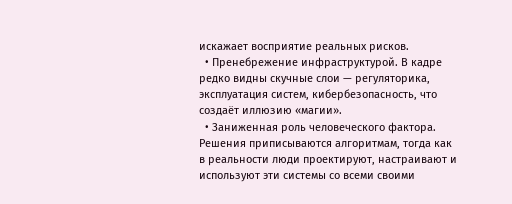искажает восприятие реальных рисков.
  • Пренебрежение инфраструктурой. В кадре редко видны скучные слои — регуляторика, эксплуатация систем, кибербезопасность, что создаёт иллюзию «магии».
  • Заниженная роль человеческого фактора. Решения приписываются алгоритмам, тогда как в реальности люди проектируют, настраивают и используют эти системы со всеми своими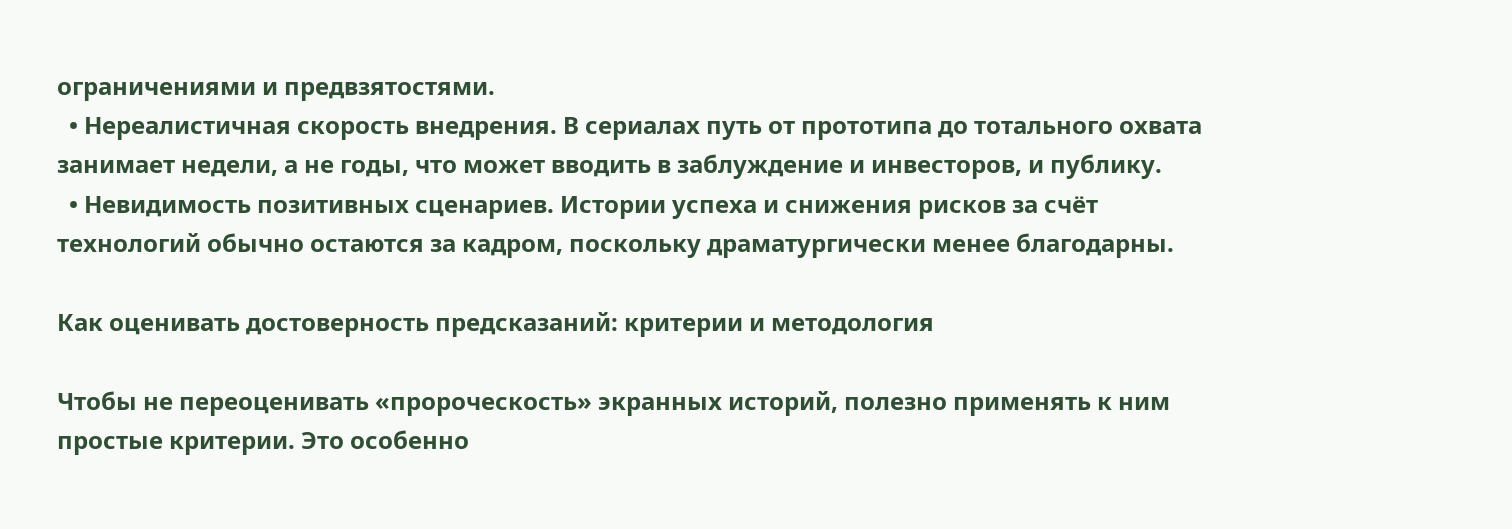ограничениями и предвзятостями.
  • Нереалистичная скорость внедрения. В сериалах путь от прототипа до тотального охвата занимает недели, а не годы, что может вводить в заблуждение и инвесторов, и публику.
  • Невидимость позитивных сценариев. Истории успеха и снижения рисков за счёт технологий обычно остаются за кадром, поскольку драматургически менее благодарны.

Как оценивать достоверность предсказаний: критерии и методология

Чтобы не переоценивать «пророческость» экранных историй, полезно применять к ним простые критерии. Это особенно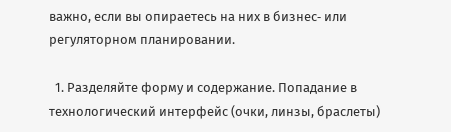важно, если вы опираетесь на них в бизнес‑ или регуляторном планировании.

  1. Разделяйте форму и содержание. Попадание в технологический интерфейс (очки, линзы, браслеты)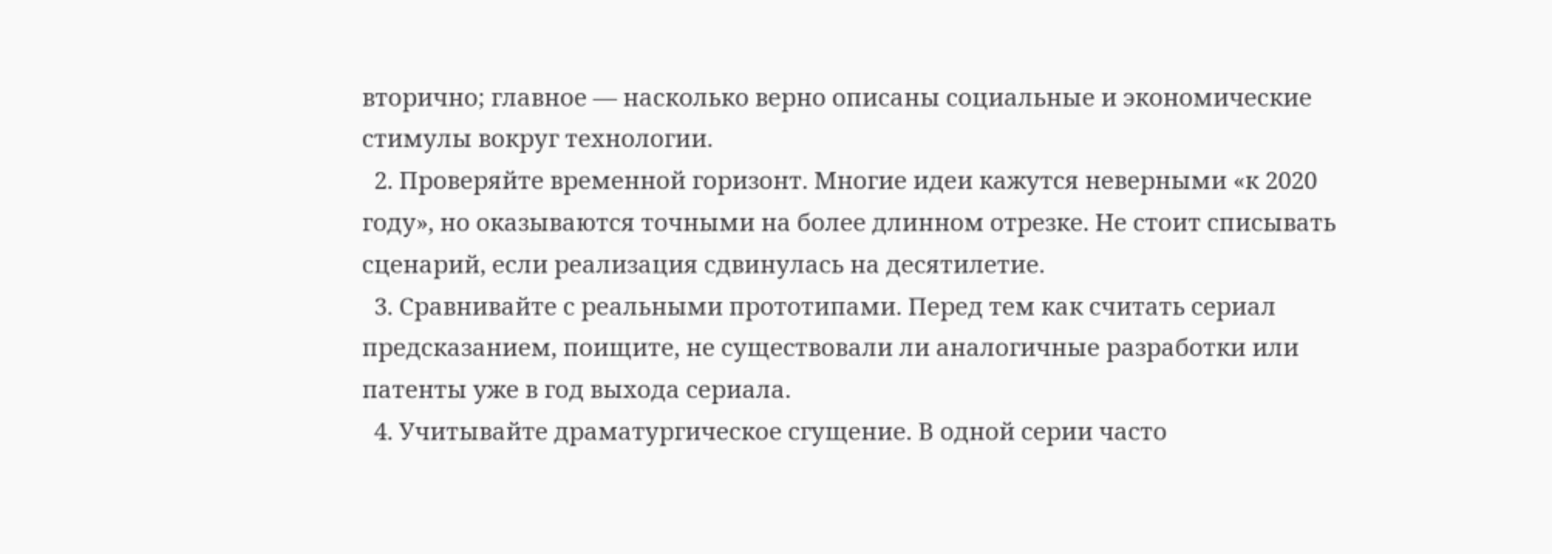вторично; главное — насколько верно описаны социальные и экономические стимулы вокруг технологии.
  2. Проверяйте временной горизонт. Многие идеи кажутся неверными «к 2020 году», но оказываются точными на более длинном отрезке. Не стоит списывать сценарий, если реализация сдвинулась на десятилетие.
  3. Сравнивайте с реальными прототипами. Перед тем как считать сериал предсказанием, поищите, не существовали ли аналогичные разработки или патенты уже в год выхода сериала.
  4. Учитывайте драматургическое сгущение. В одной серии часто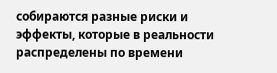собираются разные риски и эффекты, которые в реальности распределены по времени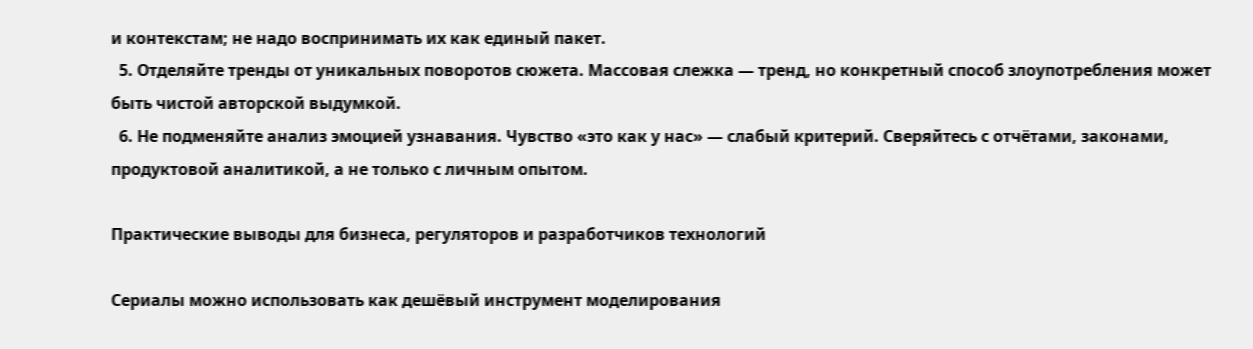и контекстам; не надо воспринимать их как единый пакет.
  5. Отделяйте тренды от уникальных поворотов сюжета. Массовая слежка — тренд, но конкретный способ злоупотребления может быть чистой авторской выдумкой.
  6. Не подменяйте анализ эмоцией узнавания. Чувство «это как у нас» — слабый критерий. Сверяйтесь с отчётами, законами, продуктовой аналитикой, а не только с личным опытом.

Практические выводы для бизнеса, регуляторов и разработчиков технологий

Сериалы можно использовать как дешёвый инструмент моделирования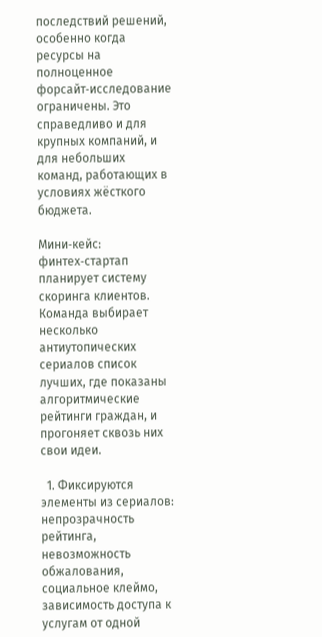последствий решений, особенно когда ресурсы на полноценное форсайт‑исследование ограничены. Это справедливо и для крупных компаний, и для небольших команд, работающих в условиях жёсткого бюджета.

Мини‑кейс: финтех‑стартап планирует систему скоринга клиентов. Команда выбирает несколько антиутопических сериалов список лучших, где показаны алгоритмические рейтинги граждан, и прогоняет сквозь них свои идеи.

  1. Фиксируются элементы из сериалов: непрозрачность рейтинга, невозможность обжалования, социальное клеймо, зависимость доступа к услугам от одной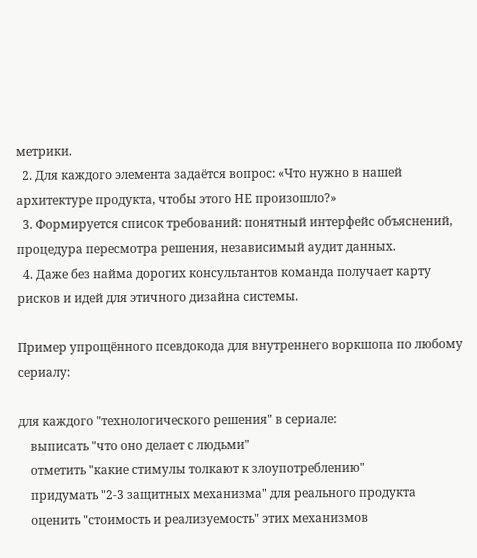метрики.
  2. Для каждого элемента задаётся вопрос: «Что нужно в нашей архитектуре продукта, чтобы этого НЕ произошло?»
  3. Формируется список требований: понятный интерфейс объяснений, процедура пересмотра решения, независимый аудит данных.
  4. Даже без найма дорогих консультантов команда получает карту рисков и идей для этичного дизайна системы.

Пример упрощённого псевдокода для внутреннего воркшопа по любому сериалу:

для каждого "технологического решения" в сериале:
    выписать "что оно делает с людьми"
    отметить "какие стимулы толкают к злоупотреблению"
    придумать "2-3 защитных механизма" для реального продукта
    оценить "стоимость и реализуемость" этих механизмов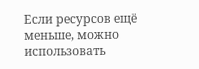Если ресурсов ещё меньше, можно использовать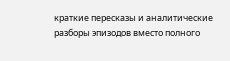краткие пересказы и аналитические разборы эпизодов вместо полного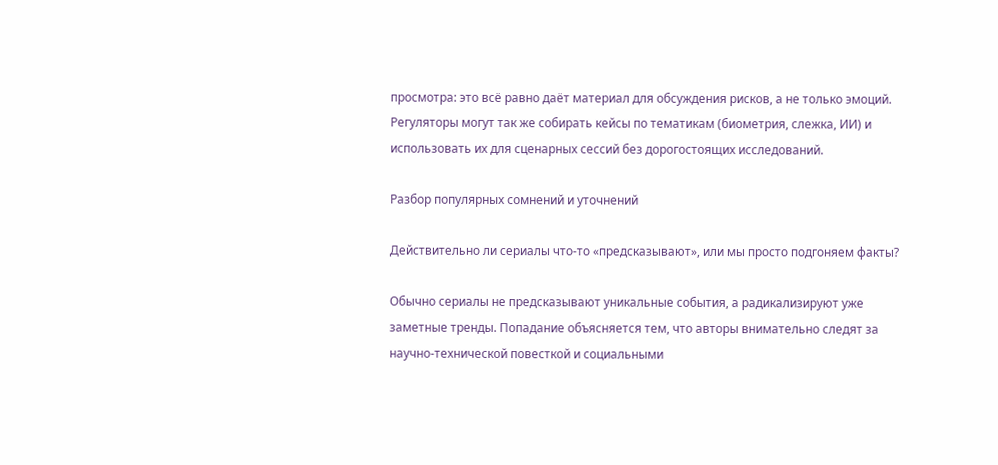просмотра: это всё равно даёт материал для обсуждения рисков, а не только эмоций. Регуляторы могут так же собирать кейсы по тематикам (биометрия, слежка, ИИ) и использовать их для сценарных сессий без дорогостоящих исследований.

Разбор популярных сомнений и уточнений

Действительно ли сериалы что‑то «предсказывают», или мы просто подгоняем факты?

Обычно сериалы не предсказывают уникальные события, а радикализируют уже заметные тренды. Попадание объясняется тем, что авторы внимательно следят за научно‑технической повесткой и социальными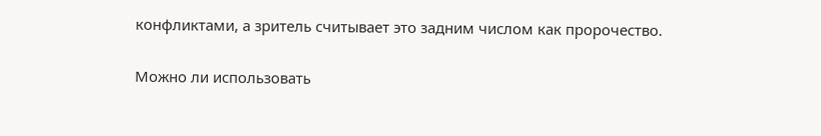конфликтами, а зритель считывает это задним числом как пророчество.

Можно ли использовать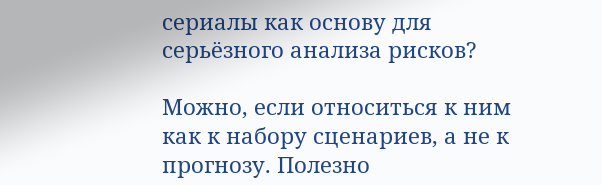сериалы как основу для серьёзного анализа рисков?

Можно, если относиться к ним как к набору сценариев, а не к прогнозу. Полезно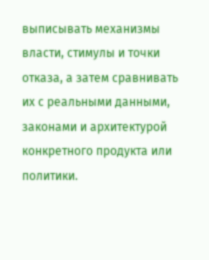выписывать механизмы власти, стимулы и точки отказа, а затем сравнивать их с реальными данными, законами и архитектурой конкретного продукта или политики.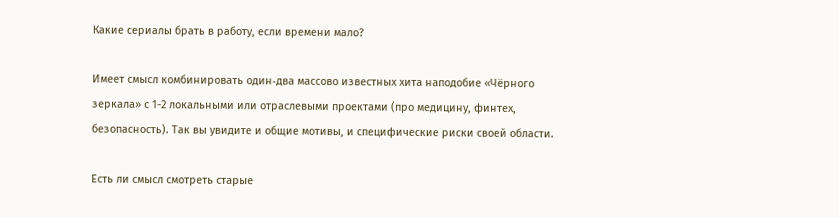Какие сериалы брать в работу, если времени мало?

Имеет смысл комбинировать один‑два массово известных хита наподобие «Чёрного зеркала» с 1-2 локальными или отраслевыми проектами (про медицину, финтех, безопасность). Так вы увидите и общие мотивы, и специфические риски своей области.

Есть ли смысл смотреть старые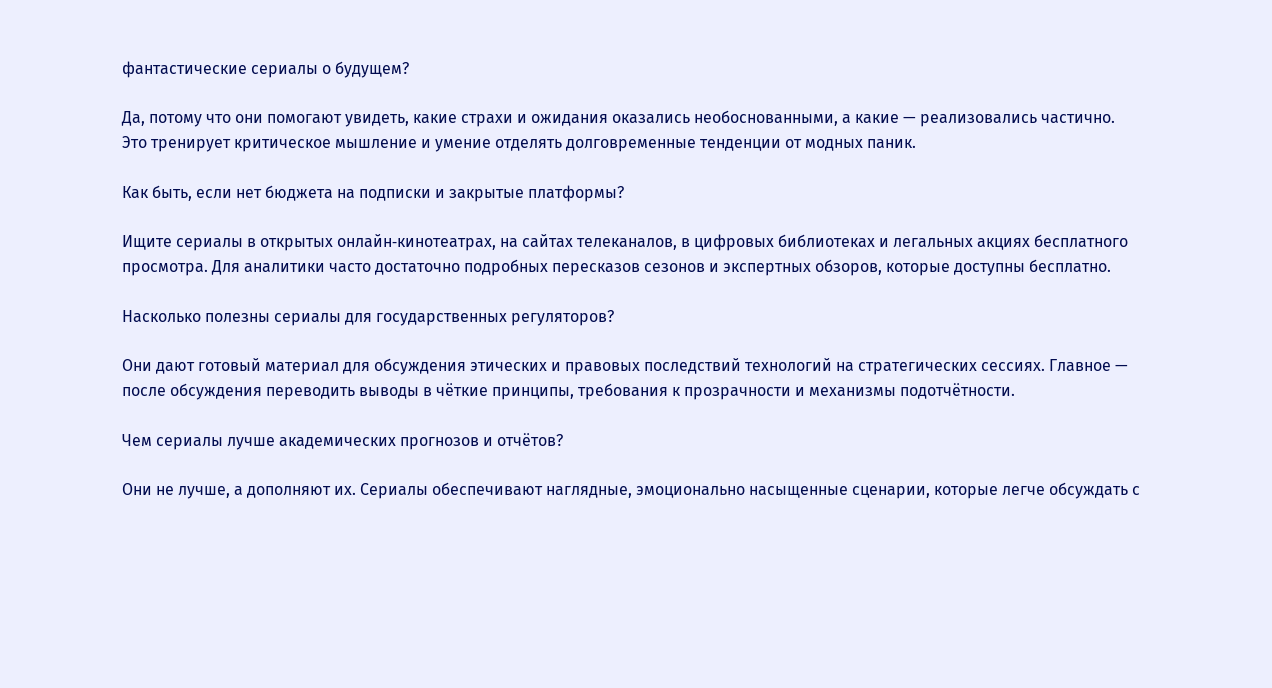фантастические сериалы о будущем?

Да, потому что они помогают увидеть, какие страхи и ожидания оказались необоснованными, а какие — реализовались частично. Это тренирует критическое мышление и умение отделять долговременные тенденции от модных паник.

Как быть, если нет бюджета на подписки и закрытые платформы?

Ищите сериалы в открытых онлайн‑кинотеатрах, на сайтах телеканалов, в цифровых библиотеках и легальных акциях бесплатного просмотра. Для аналитики часто достаточно подробных пересказов сезонов и экспертных обзоров, которые доступны бесплатно.

Насколько полезны сериалы для государственных регуляторов?

Они дают готовый материал для обсуждения этических и правовых последствий технологий на стратегических сессиях. Главное — после обсуждения переводить выводы в чёткие принципы, требования к прозрачности и механизмы подотчётности.

Чем сериалы лучше академических прогнозов и отчётов?

Они не лучше, а дополняют их. Сериалы обеспечивают наглядные, эмоционально насыщенные сценарии, которые легче обсуждать с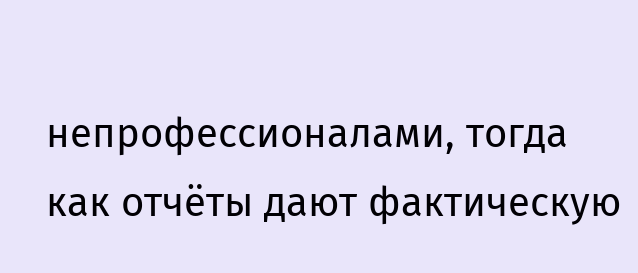непрофессионалами, тогда как отчёты дают фактическую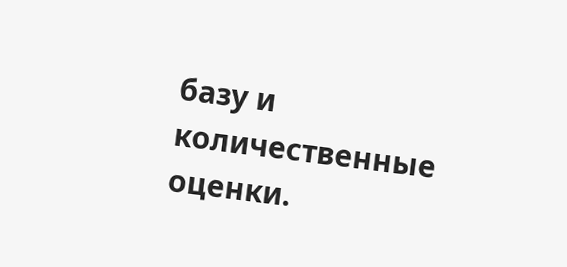базу и количественные оценки.